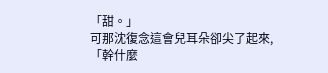「甜。」
可那沈復念這會兒耳朵卻尖了起來,「幹什麼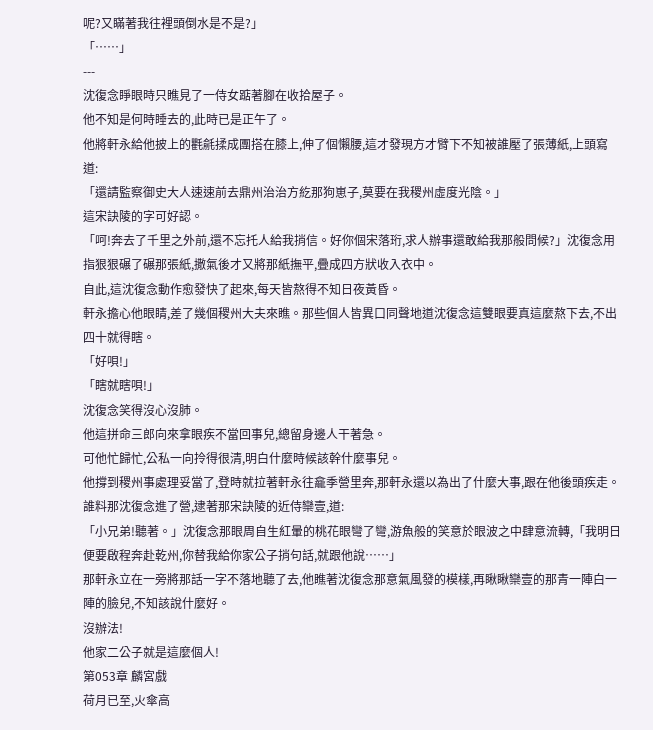呢?又瞞著我往裡頭倒水是不是?」
「……」
---
沈復念睜眼時只瞧見了一侍女踮著腳在收拾屋子。
他不知是何時睡去的,此時已是正午了。
他將軒永給他披上的氍毹揉成團搭在膝上,伸了個懶腰,這才發現方才臂下不知被誰壓了張薄紙,上頭寫道:
「還請監察御史大人速速前去鼎州治治方紇那狗崽子,莫要在我稷州虛度光陰。」
這宋訣陵的字可好認。
「呵!奔去了千里之外前,還不忘托人給我捎信。好你個宋落珩,求人辦事還敢給我那般問候?」沈復念用指狠狠碾了碾那張紙,撒氣後才又將那紙撫平,疊成四方狀收入衣中。
自此,這沈復念動作愈發快了起來,每天皆熬得不知日夜黃昏。
軒永擔心他眼睛,差了幾個稷州大夫來瞧。那些個人皆異口同聲地道沈復念這雙眼要真這麼熬下去,不出四十就得瞎。
「好唄!」
「瞎就瞎唄!」
沈復念笑得沒心沒肺。
他這拼命三郎向來拿眼疾不當回事兒,總留身邊人干著急。
可他忙歸忙,公私一向拎得很清,明白什麼時候該幹什麼事兒。
他撐到稷州事處理妥當了,登時就拉著軒永往龕季營里奔,那軒永還以為出了什麼大事,跟在他後頭疾走。誰料那沈復念進了營,逮著那宋訣陵的近侍欒壹,道:
「小兄弟!聽著。」沈復念那眼周自生紅暈的桃花眼彎了彎,游魚般的笑意於眼波之中肆意流轉,「我明日便要啟程奔赴乾州,你替我給你家公子捎句話,就跟他說……」
那軒永立在一旁將那話一字不落地聽了去,他瞧著沈復念那意氣風發的模樣,再瞅瞅欒壹的那青一陣白一陣的臉兒,不知該說什麼好。
沒辦法!
他家二公子就是這麼個人!
第053章 麟宮戲
荷月已至,火傘高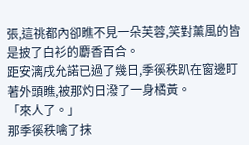張,這祧都內卻瞧不見一朵芙蓉,笑對薰風的皆是披了白衫的麝香百合。
距安漓戌允諾已過了幾日,季徯秩趴在窗邊盯著外頭瞧,被那灼日潑了一身橘黃。
「來人了。」
那季徯秩噙了抹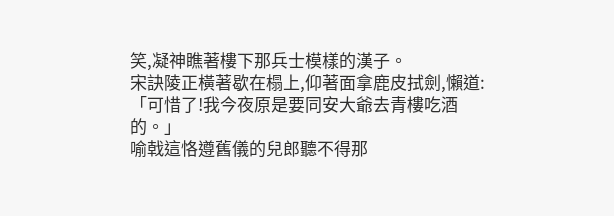笑,凝神瞧著樓下那兵士模樣的漢子。
宋訣陵正橫著歇在榻上,仰著面拿鹿皮拭劍,懶道:「可惜了!我今夜原是要同安大爺去青樓吃酒的。」
喻戟這恪遵舊儀的兒郎聽不得那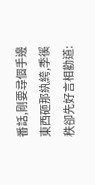番話,剛要尋個手邊東西砸那紈絝,季徯秩卻先好言相勸道: